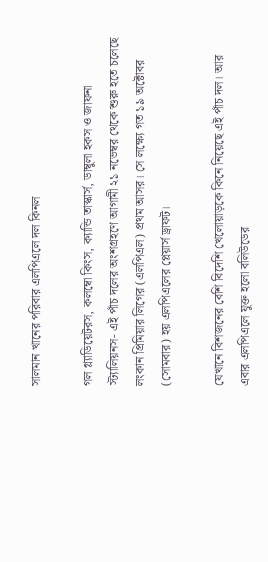সালমান খানের পরিবার এলপিএলে দল কিনল

গল গ্ল্যাডিয়েটরস, কলম্বো কিংস, ক্যান্ডি তাস্কার্স, ডাম্বুলা হকস ও জাফনা স্ট্যালিয়নস- এই পাঁচ দলের অংশগ্রহণে আগামী ২১ নভেম্বর থেকে শুরু হতে চলেছে লংকান প্রিমিয়ার লিগের (এলপিএল) প্রথম আসর। সে লক্ষ্যে গত ১৯ অক্টোবর (সোমবার) হয় এলপিএলের প্লেয়ার্স ড্রাফট।

যেখানে বিশজনের বেশি বিদেশি খেলোয়াড়কে কিনে নিয়েছে এই পাঁচ দল। আর এবার এলপিএলে যুক্ত হলো বলিউডের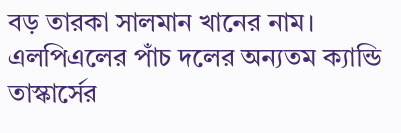বড় তারকা সালমান খানের নাম। এলপিএলের পাঁচ দলের অন্যতম ক্যান্ডি তাস্কার্সের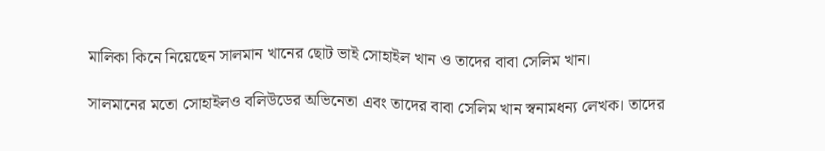মালিকা কিনে নিয়েছেন সালমান খানের ছোট ভাই সোহাইল খান ও তাদের বাবা সেলিম খান।

সালমানের মতো সোহাইলও বলিউডের অভিনেতা এবং তাদের বাবা সেলিম খান স্বনামধন্য লেখক। তাদের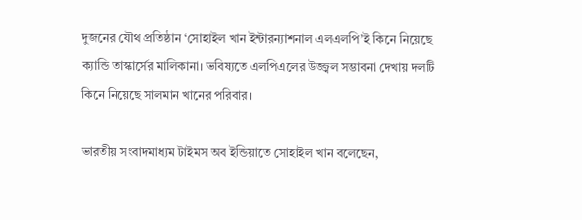দুজনের যৌথ প্রতিষ্ঠান ‘সোহাইল খান ইন্টারন্যাশনাল এলএলপি’ই কিনে নিয়েছে ক্যান্ডি তাস্কার্সের মালিকানা। ভবিষ্যতে এলপিএলের উজ্জ্বল সম্ভাবনা দেখায় দলটি কিনে নিয়েছে সালমান খানের পরিবার।

ভারতীয় সংবাদমাধ্যম টাইমস অব ইন্ডিয়াতে সোহাইল খান বলেছেন,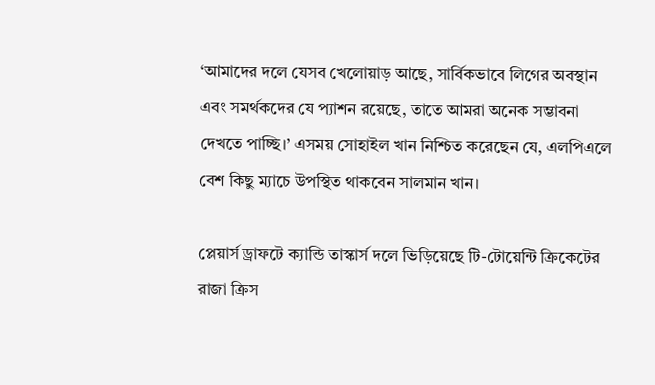‘আমাদের দলে যেসব খেলোয়াড় আছে, সার্বিকভাবে লিগের অবস্থান এবং সমর্থকদের যে প্যাশন রয়েছে, তাতে আমরা অনেক সম্ভাবনা দেখতে পাচ্ছি।’ এসময় সোহাইল খান নিশ্চিত করেছেন যে, এলপিএলে বেশ কিছু ম্যাচে উপস্থিত থাকবেন সালমান খান।

প্লেয়ার্স ড্রাফটে ক্যান্ডি তাস্কার্স দলে ভিড়িয়েছে টি-টোয়েন্টি ক্রিকেটের রাজা ক্রিস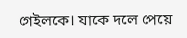গেইলকে। যাকে দলে পেয়ে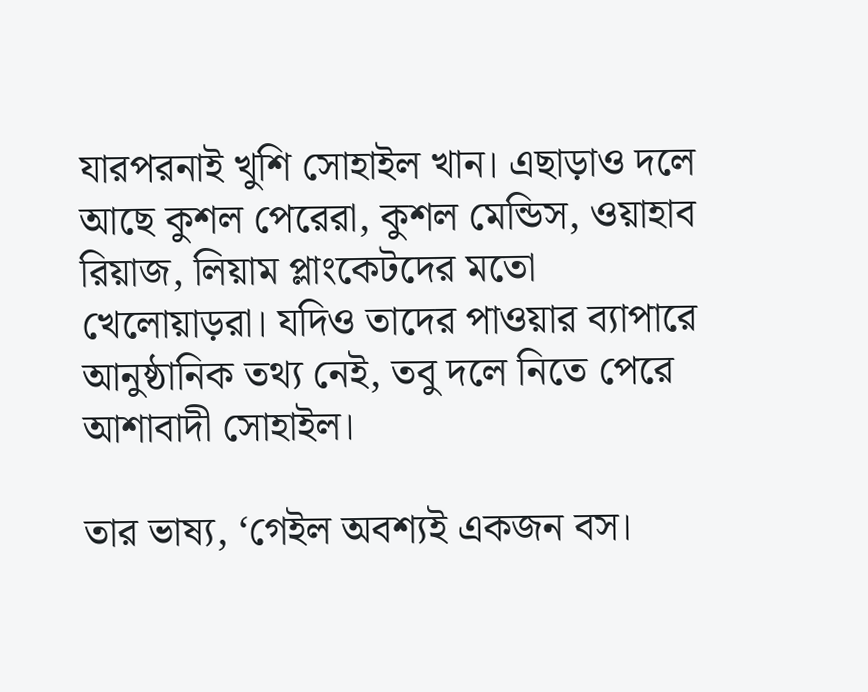যারপরনাই খুশি সোহাইল খান। এছাড়াও দলে আছে কুশল পেরেরা, কুশল মেন্ডিস, ওয়াহাব রিয়াজ, লিয়াম প্লাংকেটদের মতো খেলোয়াড়রা। যদিও তাদের পাওয়ার ব্যাপারে আনুষ্ঠানিক তথ্য নেই, তবু দলে নিতে পেরে আশাবাদী সোহাইল।

তার ভাষ্য, ‘গেইল অবশ্যই একজন বস।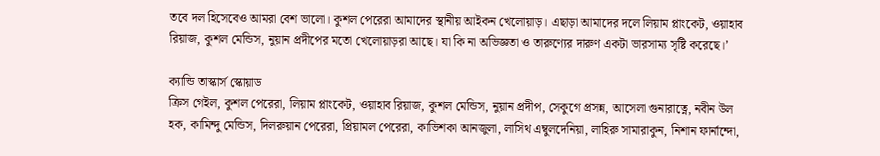তবে দল হিসেবেও আমরা বেশ ভালো। কুশল পেরেরা আমাদের স্থানীয় আইকন খেলোয়াড়। এছাড়া আমাদের দলে লিয়াম প্লাংকেট, ওয়াহাব রিয়াজ, কুশল মেন্ডিস, নুয়ান প্রদীপের মতো খেলোয়াড়রা আছে। যা কি না অভিজ্ঞতা ও তারুণ্যের দারুণ একটা ভারসাম্য সৃষ্টি করেছে।’

ক্যান্ডি তাস্কার্স স্কোয়াড
ক্রিস গেইল, কুশল পেরেরা, লিয়াম প্লাংকেট, ওয়াহাব রিয়াজ, কুশল মেন্ডিস, নুয়ান প্রদীপ, সেকুগে প্রসন্ন, আসেলা গুনারাত্নে, নবীন উল হক, কামিন্দু মেন্ডিস, দিলরুয়ান পেরেরা, প্রিয়ামল পেরেরা, কাভিশকা আনজুলা, লাসিথ এম্বুলদেনিয়া, লাহিরু সামারাকুন, নিশান ফার্নান্দো,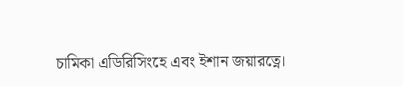চামিকা এডিরিসিংহে এবং ইশান জয়ারত্নে।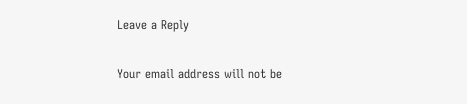Leave a Reply

Your email address will not be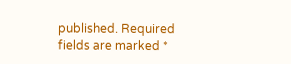published. Required fields are marked *